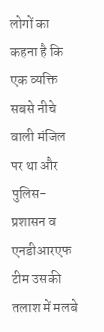लोगों का कहना है कि एक व्यक्ति सबसे नीचे वाली मंजिल पर था और पुलिस-प्रशासन व एनडीआरएफ टीम उसकी तलाश में मलबे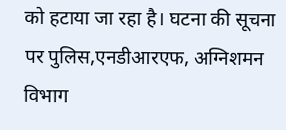को हटाया जा रहा है। घटना की सूचना पर पुलिस,एनडीआरएफ, अग्निशमन विभाग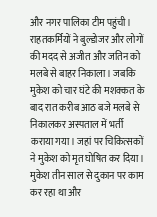और नगर पालिका टीम पहुंची। राहतकर्मियों ने बुल्डोजर और लोगों की मदद से अजीत और जतिन को मलबे से बाहर निकाला। जबकि मुकेश को चार घंटे की मशक्कत के बाद रात करीब आठ बजे मलबे से निकालकर अस्पताल में भर्ती कराया गया। जहां पर चिकित्सकों ने मुकेश को मृत घोषित कर दिया। मुकेश तीन साल से दुकान पर काम कर रहा था और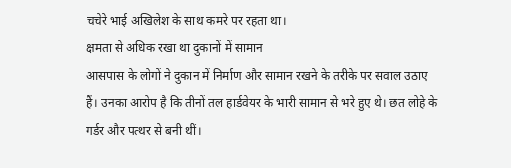चचेरे भाई अखिलेश के साथ कमरे पर रहता था।
क्षमता से अधिक रखा था दुकानों में सामान
आसपास के लोगों ने दुकान में निर्माण और सामान रखने के तरीके पर सवाल उठाए हैं। उनका आरोप है कि तीनों तल हार्डवेयर के भारी सामान से भरे हुए थे। छत लोहे के गर्डर और पत्थर से बनी थीं।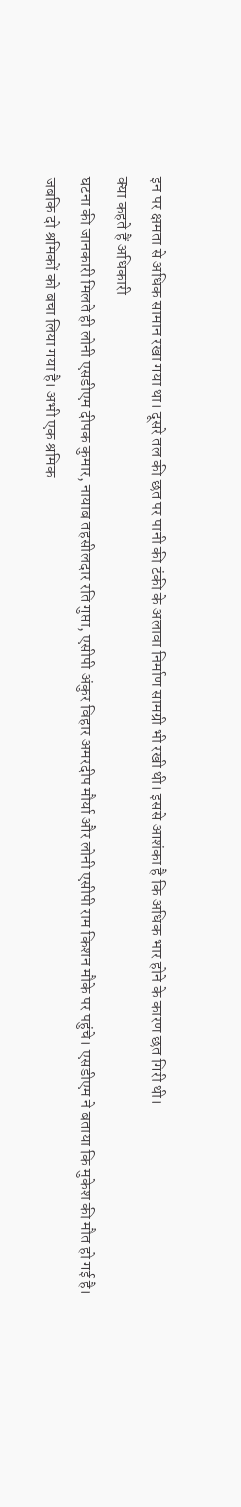इन पर क्षमता से अधिक सामान रखा गया था। दूसरे तल की छत पर पानी की टंकी के अलावा निर्माण सामग्री भी रखी थी। इससे आशंका है कि अधिक भार होने के कारण छत गिरी थी।
क्या कहते हैं अधिकारी
घटना की जानकारी मिलते ही लोनी एसडीएम दीपक कुमार, नायाब तहसीलदार रति गुप्ता, एसीपी अंकुर विहार अमरदीप मौर्या और लोनी एसीपी राम किशन मौके पर पहुंचे। एसडीएम ने बताया कि मुकेश की मौत हो गई है। जबकि दो श्रमिकों को बचा लिया गया है। अभी एक श्रमिक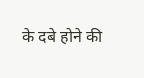के दबे होने की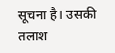सूचना है। उसकी तलाश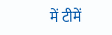में टीमें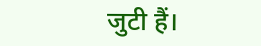जुटी हैं।